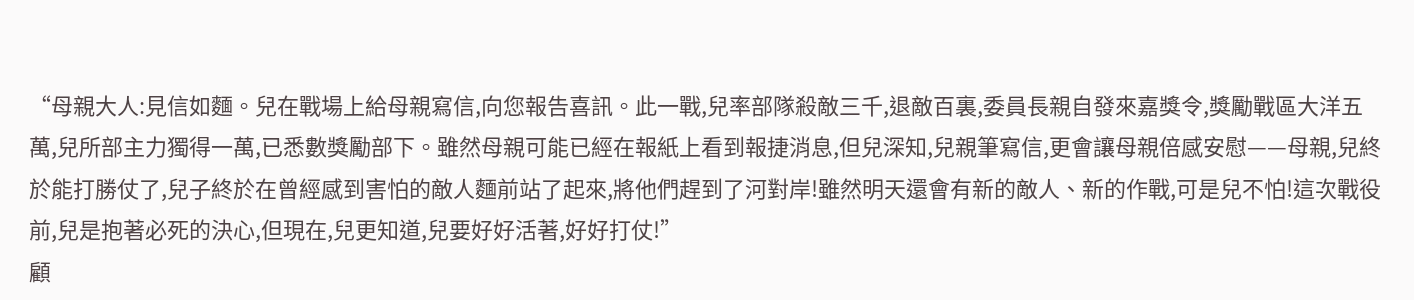“母親大人:見信如麵。兒在戰場上給母親寫信,向您報告喜訊。此一戰,兒率部隊殺敵三千,退敵百裏,委員長親自發來嘉獎令,獎勵戰區大洋五萬,兒所部主力獨得一萬,已悉數獎勵部下。雖然母親可能已經在報紙上看到報捷消息,但兒深知,兒親筆寫信,更會讓母親倍感安慰——母親,兒終於能打勝仗了,兒子終於在曾經感到害怕的敵人麵前站了起來,將他們趕到了河對岸!雖然明天還會有新的敵人、新的作戰,可是兒不怕!這次戰役前,兒是抱著必死的決心,但現在,兒更知道,兒要好好活著,好好打仗!”
顧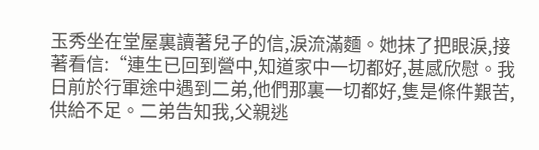玉秀坐在堂屋裏讀著兒子的信,淚流滿麵。她抹了把眼淚,接著看信:“連生已回到營中,知道家中一切都好,甚感欣慰。我日前於行軍途中遇到二弟,他們那裏一切都好,隻是條件艱苦,供給不足。二弟告知我,父親逃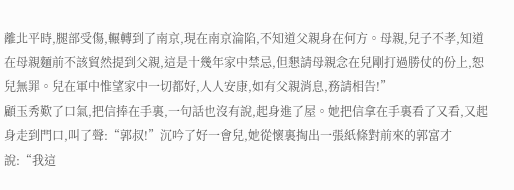離北平時,腿部受傷,輾轉到了南京,現在南京淪陷,不知道父親身在何方。母親,兒子不孝,知道在母親麵前不該貿然提到父親,這是十幾年家中禁忌,但懇請母親念在兒剛打過勝仗的份上,恕兒無罪。兒在軍中惟望家中一切都好,人人安康,如有父親消息,務請相告!”
顧玉秀歎了口氣,把信捧在手裏,一句話也沒有說,起身進了屋。她把信拿在手裏看了又看,又起身走到門口,叫了聲:“郭叔!”沉吟了好一會兒,她從懷裏掏出一張紙條對前來的郭富才說:“我這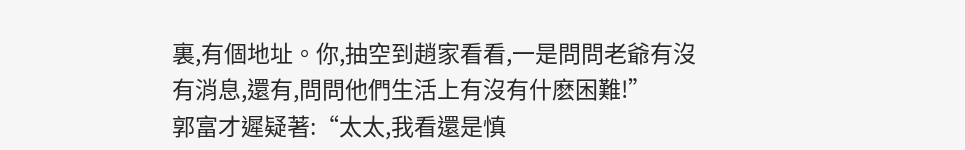裏,有個地址。你,抽空到趙家看看,一是問問老爺有沒有消息,還有,問問他們生活上有沒有什麽困難!”
郭富才遲疑著:“太太,我看還是慎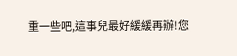重一些吧,這事兒最好緩緩再辦!您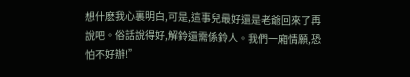想什麽我心裏明白,可是,這事兒最好還是老爺回來了再說吧。俗話說得好,解鈴還需係鈴人。我們一廂情願,恐怕不好辦!”